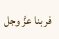فربنا عزَّ وجل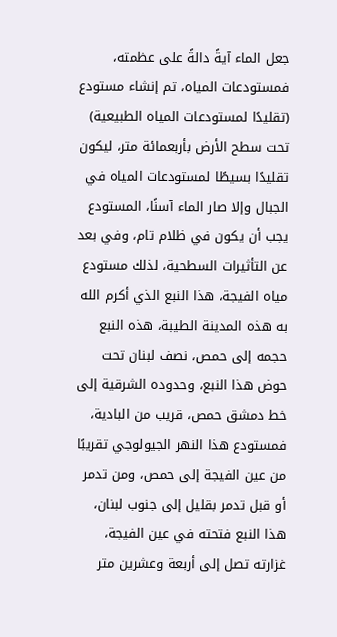جعل الماء آيةً دالةً على عظمته، فمستودعات المياه، تم إنشاء مستودع (تقليدًا لمستودعات المياه الطبيعية) تحت سطح الأرض بأربعمائة متر، ليكون تقليدًا بسيطًا لمستودعات المياه في الجبال وإلا صار الماء آسنًا، المستودع يجب أن يكون في ظلام تام، وفي بعد عن التأثيرات السطحية، لذلك مستودع مياه الفيجة، هذا النبع الذي أكرم الله به هذه المدينة الطيبة، هذه النبع حجمه إلى حمص، نصف لبنان تحت حوض هذا النبع، وحدوده الشرقية إلى خط دمشق حمص، قريب من البادية، فمستودع هذا النهر الجيولوجي تقريبًا من عين الفيجة إلى حمص، ومن تدمر أو قبل تدمر بقليل إلى جنوب لبنان، هذا النبع فتحته في عين الفيجة، غزارته تصل إلى أربعة وعشرين متر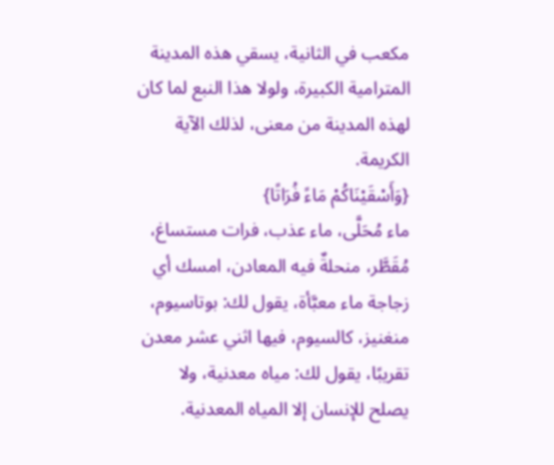مكعب في الثانية، يسقي هذه المدينة المترامية الكبيرة، ولولا هذا النبع لما كان لهذه المدينة من معنى، لذلك الآية الكريمة.
{وَأَسْقَيْنَاكُمْ مَاءً فُرَاتًا}
ماء مُحَلَّى، ماء عذب، فرات مستساغ، مُقَطَّر، منحلةٌ فيه المعادن، امسك أي زجاجة ماء معبَّأة، يقول لك: بوتاسيوم، منغنيز، كالسيوم، فيها اثني عشر معدن تقريبًا، يقول لك: مياه معدنية، ولا يصلح للإنسان إلا المياه المعدنية.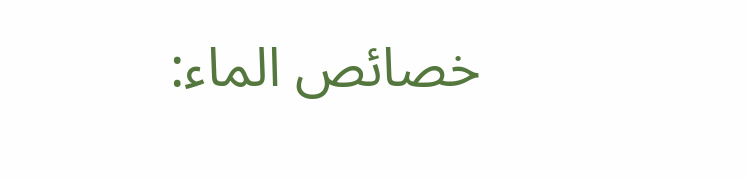خصائص الماء: